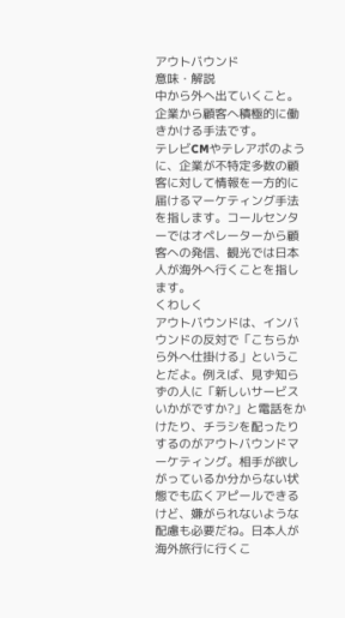アウトバウンド
意味・解説
中から外へ出ていくこと。企業から顧客へ積極的に働きかける手法です。
テレビCMやテレアポのように、企業が不特定多数の顧客に対して情報を一方的に届けるマーケティング手法を指します。コールセンターではオペレーターから顧客への発信、観光では日本人が海外へ行くことを指します。
くわしく
アウトバウンドは、インバウンドの反対で「こちらから外へ仕掛ける」ということだよ。例えば、見ず知らずの人に「新しいサービスいかがですか?」と電話をかけたり、チラシを配ったりするのがアウトバウンドマーケティング。相手が欲しがっているか分からない状態でも広くアピールできるけど、嫌がられないような配慮も必要だね。日本人が海外旅行に行くこ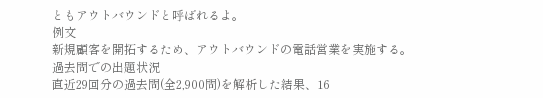ともアウトバウンドと呼ばれるよ。
例文
新規顧客を開拓するため、アウトバウンドの電話営業を実施する。
過去問での出題状況
直近29回分の過去問(全2,900問)を解析した結果、16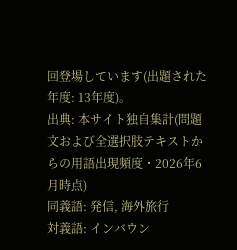回登場しています(出題された年度: 13年度)。
出典: 本サイト独自集計(問題文および全選択肢テキストからの用語出現頻度・2026年6月時点)
同義語: 発信, 海外旅行
対義語: インバウン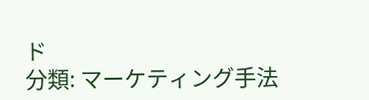ド
分類: マーケティング手法